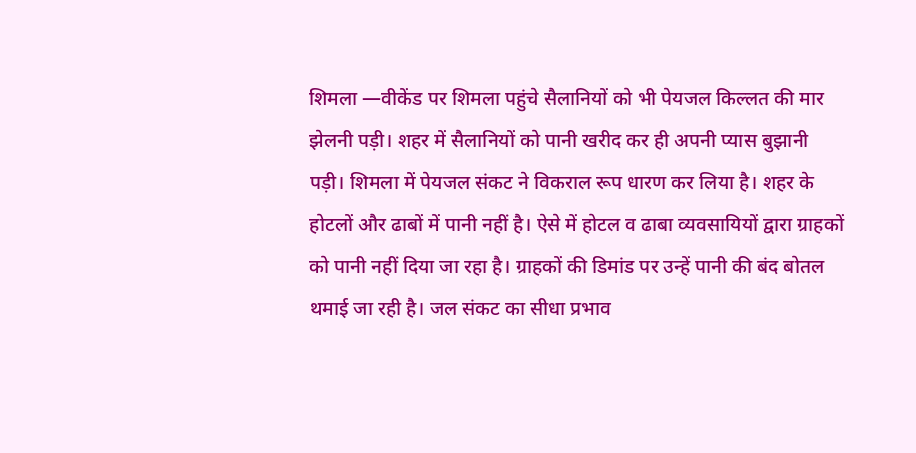शिमला —वीकेंड पर शिमला पहुंचे सैलानियों को भी पेयजल किल्लत की मार झेलनी पड़ी। शहर में सैलानियों को पानी खरीद कर ही अपनी प्यास बुझानी पड़ी। शिमला में पेयजल संकट ने विकराल रूप धारण कर लिया है। शहर के होटलों और ढाबों में पानी नहीं है। ऐसे में होटल व ढाबा व्यवसायियों द्वारा ग्राहकों को पानी नहीं दिया जा रहा है। ग्राहकों की डिमांड पर उन्हें पानी की बंद बोतल थमाई जा रही है। जल संकट का सीधा प्रभाव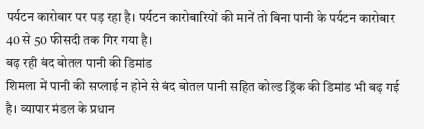पर्यटन कारोबार पर पड़ रहा है। पर्यटन कारोबारियों की मानें तो बिना पानी के पर्यटन कारोबार 40 से 50 फीसदी तक गिर गया है।
बढ़ रही बंद बोतल पानी की डिमांड
शिमला में पानी की सप्लाई न होने से बंद बोतल पानी सहित कोल्ड ड्रिंक की डिमांड भी बढ़ गई है। व्यापार मंडल के प्रधान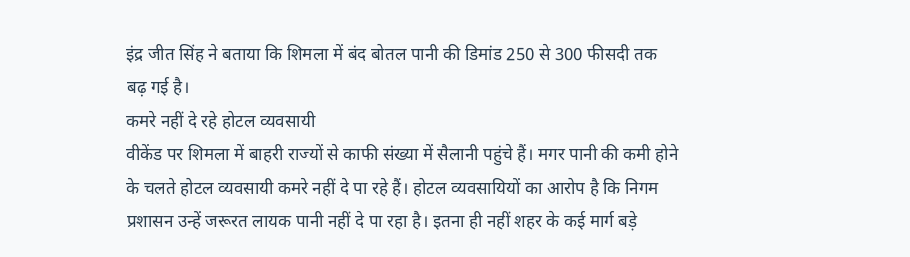इंद्र जीत सिंह ने बताया कि शिमला में बंद बोतल पानी की डिमांड 250 से 300 फीसदी तक बढ़ गई है।
कमरे नहीं दे रहे होटल व्यवसायी
वीकेंड पर शिमला में बाहरी राज्यों से काफी संख्या में सैलानी पहुंचे हैं। मगर पानी की कमी होने के चलते होटल व्यवसायी कमरे नहीं दे पा रहे हैं। होटल व्यवसायियों का आरोप है कि निगम प्रशासन उन्हें जरूरत लायक पानी नहीं दे पा रहा है। इतना ही नहीं शहर के कई मार्ग बड़े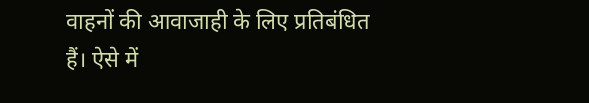वाहनों की आवाजाही के लिए प्रतिबंधित हैं। ऐसे में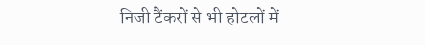निजी टैंकरों से भी होटलों में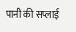पानी की सप्लाई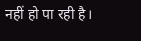नहीं हो पा रही है।